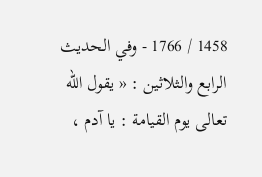1458 / 1766 - وفي الحديث الرابع والثلاثين : « يقول الله تعالى يوم القيامة : يا آدم ،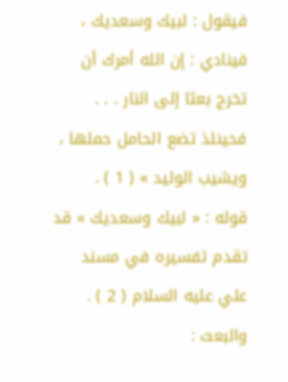فيقول : لبيك وسعديك ، فينادي : إن الله أمرك أن تخرج بعثا إلى النار . . . فحينئذ تضع الحامل حملها ، ويشيب الوليد » ( 1 ) .
قوله : « لبيك وسعديك » قد تقدم تفسيره في مسند علي عليه السلام ( 2 ) .
والبعث :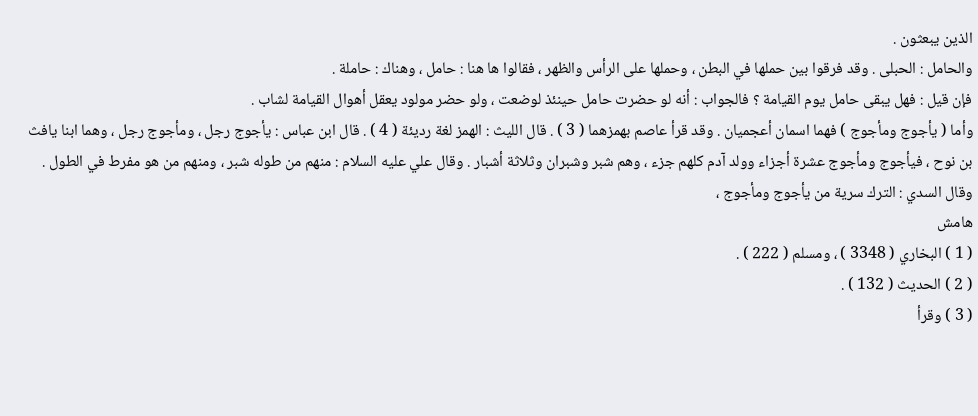الذين يبعثون .
والحامل : الحبلى . وقد فرقوا بين حملها في البطن ، وحملها على الرأس والظهر ، فقالوا ها هنا : حامل ، وهناك : حاملة .
فإن قيل : فهل يبقى حامل يوم القيامة ؟ فالجواب : أنه لو حضرت حامل حينئذ لوضعت ، ولو حضر مولود يعقل أهوال القيامة لشاب .
وأما ( يأجوج ومأجوج ) فهما اسمان أعجميان . وقد قرأ عاصم بهمزهما ( 3 ) . قال الليث : الهمز لغة رديئة ( 4 ) . قال ابن عباس : يأجوج رجل ، ومأجوج رجل ، وهما ابنا يافث بن نوح ، فيأجوج ومأجوج عشرة أجزاء وولد آدم كلهم جزء ، وهم شبر وشبران وثلاثة أشبار . وقال علي عليه السلام : منهم من طوله شبر ، ومنهم من هو مفرط في الطول . وقال السدي : الترك سرية من يأجوج ومأجوج ،
هامش
( 1 ) البخاري ( 3348 ) ، ومسلم ( 222 ) .
( 2 ) الحديث ( 132 ) .
( 3 ) وقرأ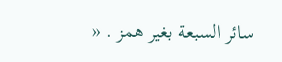سائر السبعة بغير همز . «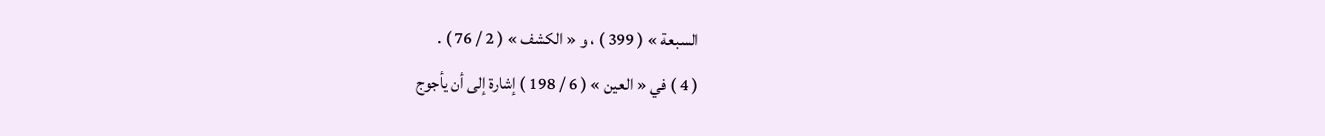السبعة » ( 399 ) ، و « الكشف » ( 2 / 76 ) .
( 4 ) في « العين » ( 6 / 198 ) إشارة إلى أن يأجوج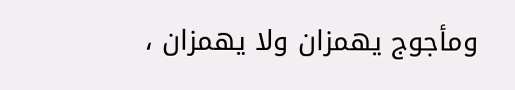ومأجوج يهمزان ولا يهمزان ،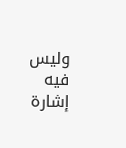وليس فيه إشارة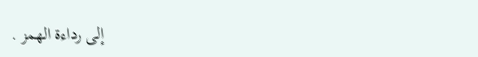إلى رداءة الهمز .